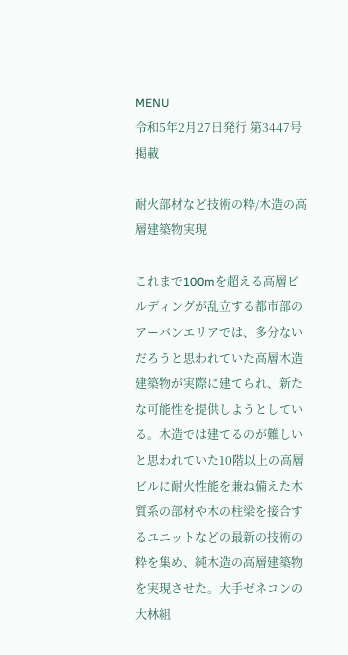MENU
令和5年2月27日発行 第3447号 掲載

耐火部材など技術の粋/木造の高層建築物実現

これまで100mを超える高層ビルディングが乱立する都市部のアーバンエリアでは、多分ないだろうと思われていた高層木造建築物が実際に建てられ、新たな可能性を提供しようとしている。木造では建てるのが難しいと思われていた10階以上の高層ビルに耐火性能を兼ね備えた木質系の部材や木の柱梁を接合するユニットなどの最新の技術の粋を集め、純木造の高層建築物を実現させた。大手ゼネコンの大林組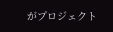がプロジェクト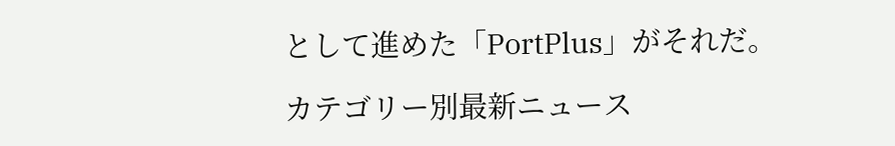として進めた「PortPlus」がそれだ。

カテゴリー別最新ニュース